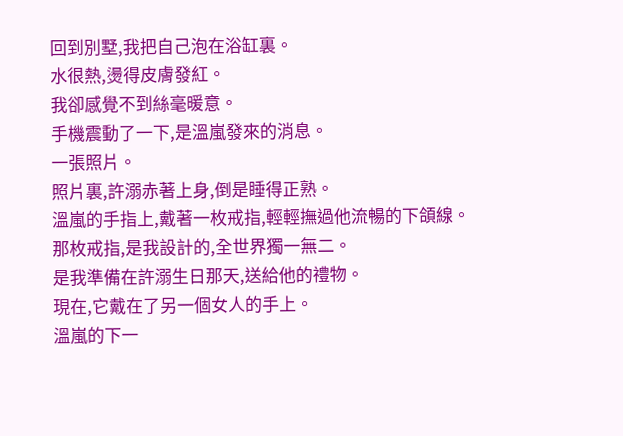回到別墅,我把自己泡在浴缸裏。
水很熱,燙得皮膚發紅。
我卻感覺不到絲毫暖意。
手機震動了一下,是溫嵐發來的消息。
一張照片。
照片裏,許溺赤著上身,倒是睡得正熟。
溫嵐的手指上,戴著一枚戒指,輕輕撫過他流暢的下頜線。
那枚戒指,是我設計的,全世界獨一無二。
是我準備在許溺生日那天,送給他的禮物。
現在,它戴在了另一個女人的手上。
溫嵐的下一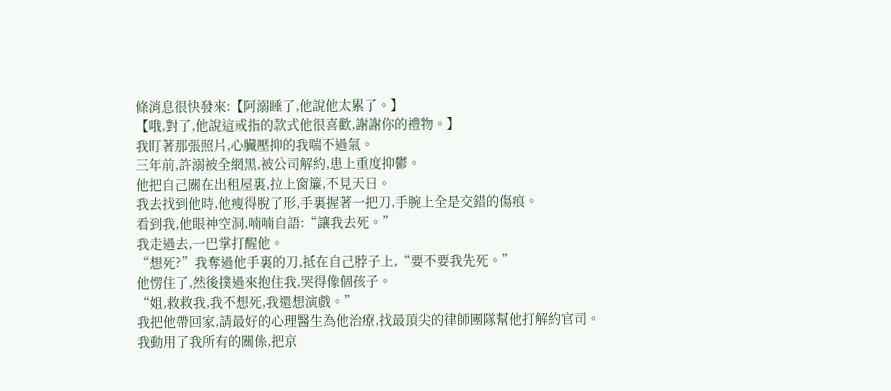條消息很快發來:【阿溺睡了,他說他太累了。】
【哦,對了,他說這戒指的款式他很喜歡,謝謝你的禮物。】
我盯著那張照片,心臟壓抑的我喘不過氣。
三年前,許溺被全網黑,被公司解約,患上重度抑鬱。
他把自己關在出租屋裏,拉上窗簾,不見天日。
我去找到他時,他瘦得脫了形,手裏握著一把刀,手腕上全是交錯的傷痕。
看到我,他眼神空洞,喃喃自語:“讓我去死。”
我走過去,一巴掌打醒他。
“想死?”我奪過他手裏的刀,抵在自己脖子上,“要不要我先死。”
他愣住了,然後撲過來抱住我,哭得像個孩子。
“姐,救救我,我不想死,我還想演戲。”
我把他帶回家,請最好的心理醫生為他治療,找最頂尖的律師團隊幫他打解約官司。
我動用了我所有的關係,把京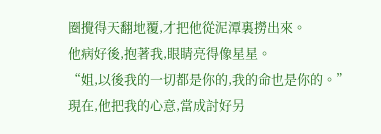圈攪得天翻地覆,才把他從泥潭裏撈出來。
他病好後,抱著我,眼睛亮得像星星。
“姐,以後我的一切都是你的,我的命也是你的。”
現在,他把我的心意,當成討好另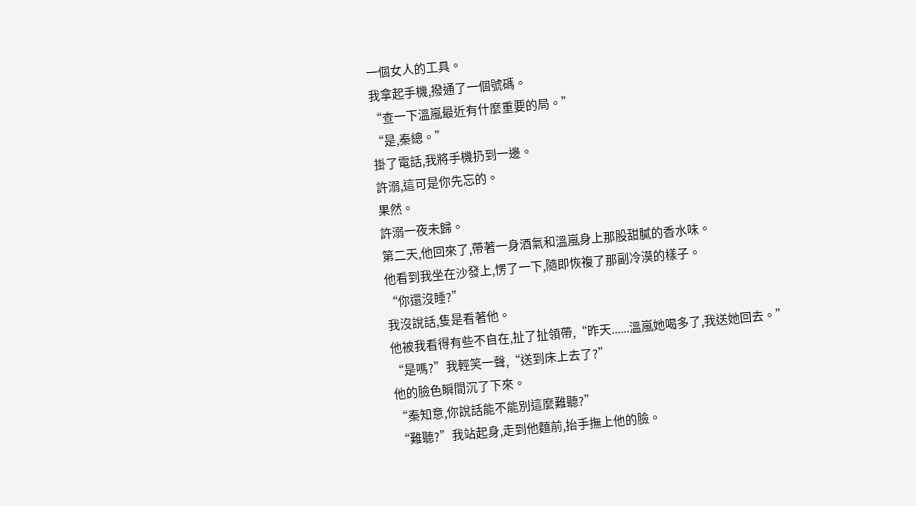一個女人的工具。
我拿起手機,撥通了一個號碼。
“查一下溫嵐最近有什麼重要的局。”
“是,秦總。”
掛了電話,我將手機扔到一邊。
許溺,這可是你先忘的。
果然。
許溺一夜未歸。
第二天,他回來了,帶著一身酒氣和溫嵐身上那股甜膩的香水味。
他看到我坐在沙發上,愣了一下,隨即恢複了那副冷漠的樣子。
“你還沒睡?”
我沒說話,隻是看著他。
他被我看得有些不自在,扯了扯領帶,“昨天......溫嵐她喝多了,我送她回去。”
“是嗎?”我輕笑一聲,“送到床上去了?”
他的臉色瞬間沉了下來。
“秦知意,你說話能不能別這麼難聽?”
“難聽?”我站起身,走到他麵前,抬手撫上他的臉。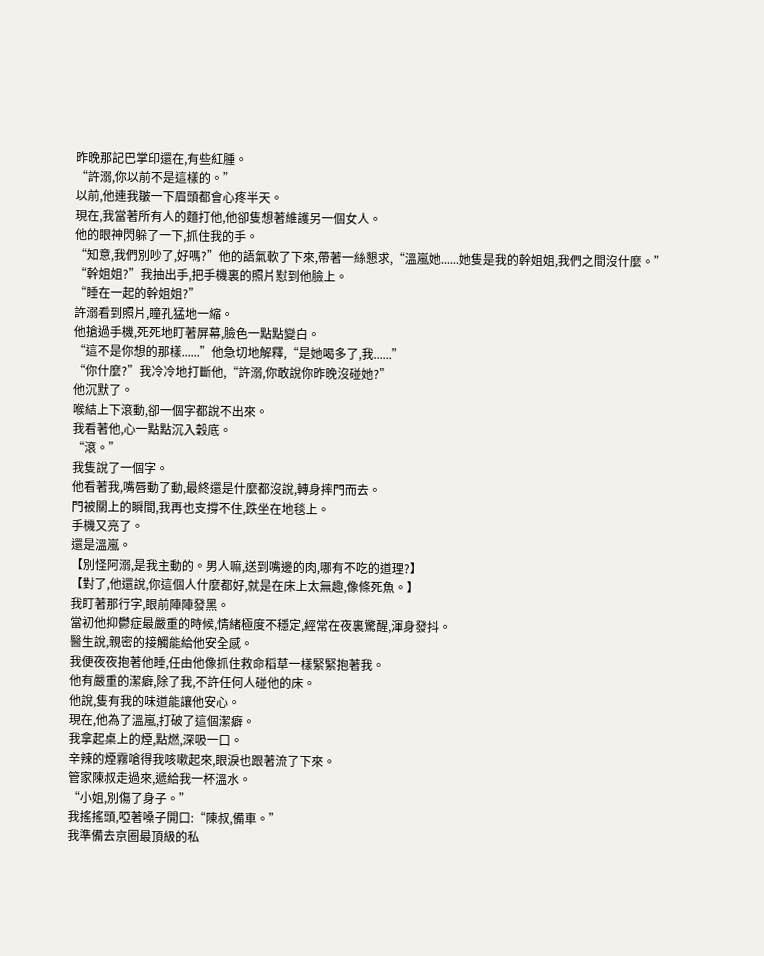昨晚那記巴掌印還在,有些紅腫。
“許溺,你以前不是這樣的。”
以前,他連我皺一下眉頭都會心疼半天。
現在,我當著所有人的麵打他,他卻隻想著維護另一個女人。
他的眼神閃躲了一下,抓住我的手。
“知意,我們別吵了,好嗎?”他的語氣軟了下來,帶著一絲懇求,“溫嵐她......她隻是我的幹姐姐,我們之間沒什麼。”
“幹姐姐?”我抽出手,把手機裏的照片懟到他臉上。
“睡在一起的幹姐姐?”
許溺看到照片,瞳孔猛地一縮。
他搶過手機,死死地盯著屏幕,臉色一點點變白。
“這不是你想的那樣......”他急切地解釋,“是她喝多了,我......”
“你什麼?”我冷冷地打斷他,“許溺,你敢說你昨晚沒碰她?”
他沉默了。
喉結上下滾動,卻一個字都說不出來。
我看著他,心一點點沉入穀底。
“滾。”
我隻說了一個字。
他看著我,嘴唇動了動,最終還是什麼都沒說,轉身摔門而去。
門被關上的瞬間,我再也支撐不住,跌坐在地毯上。
手機又亮了。
還是溫嵐。
【別怪阿溺,是我主動的。男人嘛,送到嘴邊的肉,哪有不吃的道理?】
【對了,他還說,你這個人什麼都好,就是在床上太無趣,像條死魚。】
我盯著那行字,眼前陣陣發黑。
當初他抑鬱症最嚴重的時候,情緒極度不穩定,經常在夜裏驚醒,渾身發抖。
醫生說,親密的接觸能給他安全感。
我便夜夜抱著他睡,任由他像抓住救命稻草一樣緊緊抱著我。
他有嚴重的潔癖,除了我,不許任何人碰他的床。
他說,隻有我的味道能讓他安心。
現在,他為了溫嵐,打破了這個潔癖。
我拿起桌上的煙,點燃,深吸一口。
辛辣的煙霧嗆得我咳嗽起來,眼淚也跟著流了下來。
管家陳叔走過來,遞給我一杯溫水。
“小姐,別傷了身子。”
我搖搖頭,啞著嗓子開口:“陳叔,備車。”
我準備去京圈最頂級的私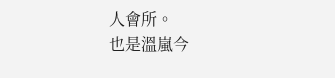人會所。
也是溫嵐今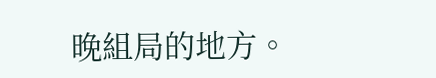晚組局的地方。